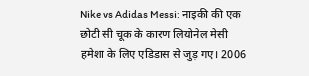Nike vs Adidas Messi: नाइकी की एक छोटी सी चूक के कारण लियोनेल मेसी हमेशा के लिए एडिडास से जुड़ गए। 2006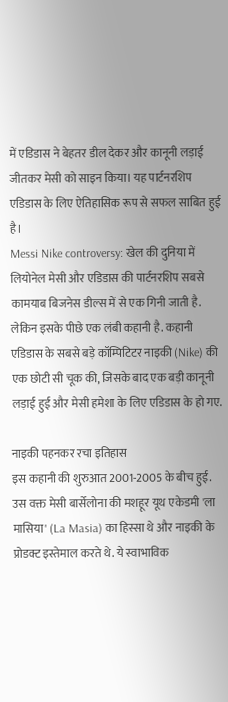में एडिडास ने बेहतर डील देकर और कानूनी लड़ाई जीतकर मेसी को साइन किया। यह पार्टनरशिप एडिडास के लिए ऐतिहासिक रूप से सफल साबित हुई है।
Messi Nike controversy: खेल की दुनिया में लियोनेल मेसी और एडिडास की पार्टनरशिप सबसे कामयाब बिजनेस डील्स में से एक गिनी जाती है. लेकिन इसके पीछे एक लंबी कहानी है. कहानी एडिडास के सबसे बड़े कॉम्पिटिटर नाइकी (Nike) की एक छोटी सी चूक की, जिसके बाद एक बड़ी कानूनी लड़ाई हुई और मेसी हमेशा के लिए एडिडास के हो गए.

नाइकी पहनकर रचा इतिहास
इस कहानी की शुरुआत 2001-2005 के बीच हुई. उस वक्त मेसी बार्सेलोना की मशहूर यूथ एकेडमी 'ला मासिया' (La Masia) का हिस्सा थे और नाइकी के प्रोडक्ट इस्तेमाल करते थे. ये स्वाभाविक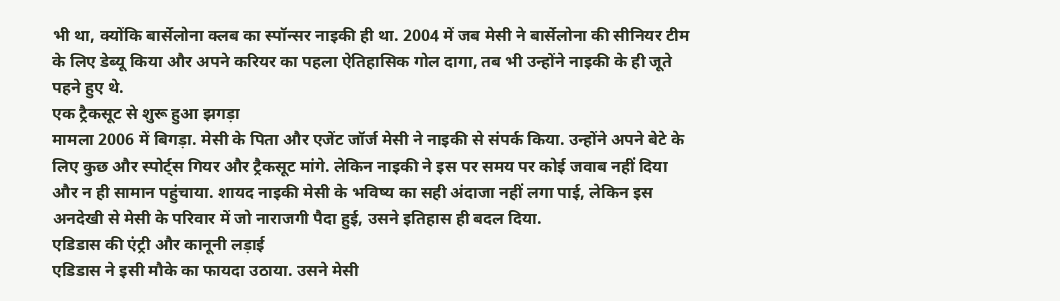भी था, क्योंकि बार्सेलोना क्लब का स्पॉन्सर नाइकी ही था. 2004 में जब मेसी ने बार्सेलोना की सीनियर टीम के लिए डेब्यू किया और अपने करियर का पहला ऐतिहासिक गोल दागा, तब भी उन्होंने नाइकी के ही जूते पहने हुए थे.
एक ट्रैकसूट से शुरू हुआ झगड़ा
मामला 2006 में बिगड़ा. मेसी के पिता और एजेंट जॉर्ज मेसी ने नाइकी से संपर्क किया. उन्होंने अपने बेटे के लिए कुछ और स्पोर्ट्स गियर और ट्रैकसूट मांगे. लेकिन नाइकी ने इस पर समय पर कोई जवाब नहीं दिया और न ही सामान पहुंचाया. शायद नाइकी मेसी के भविष्य का सही अंदाजा नहीं लगा पाई, लेकिन इस अनदेखी से मेसी के परिवार में जो नाराजगी पैदा हुई, उसने इतिहास ही बदल दिया.
एडिडास की एंट्री और कानूनी लड़ाई
एडिडास ने इसी मौके का फायदा उठाया. उसने मेसी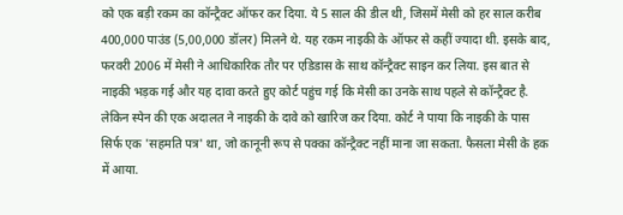को एक बड़ी रकम का कॉन्ट्रैक्ट ऑफर कर दिया. ये 5 साल की डील थी, जिसमें मेसी को हर साल करीब 400,000 पाउंड (5,00,000 डॉलर) मिलने थे. यह रकम नाइकी के ऑफर से कहीं ज्यादा थी. इसके बाद, फरवरी 2006 में मेसी ने आधिकारिक तौर पर एडिडास के साथ कॉन्ट्रैक्ट साइन कर लिया. इस बात से नाइकी भड़क गई और यह दावा करते हुए कोर्ट पहुंच गई कि मेसी का उनके साथ पहले से कॉन्ट्रैक्ट है. लेकिन स्पेन की एक अदालत ने नाइकी के दावे को खारिज कर दिया. कोर्ट ने पाया कि नाइकी के पास सिर्फ एक 'सहमति पत्र' था, जो कानूनी रूप से पक्का कॉन्ट्रैक्ट नहीं माना जा सकता. फैसला मेसी के हक में आया.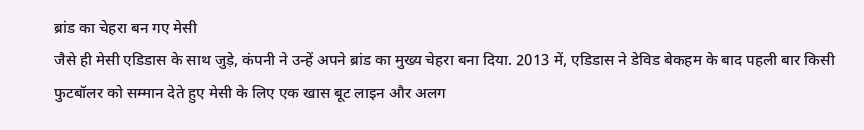ब्रांड का चेहरा बन गए मेसी
जैसे ही मेसी एडिडास के साथ जुड़े, कंपनी ने उन्हें अपने ब्रांड का मुख्य चेहरा बना दिया. 2013 में, एडिडास ने डेविड बेकहम के बाद पहली बार किसी फुटबॉलर को सम्मान देते हुए मेसी के लिए एक खास बूट लाइन और अलग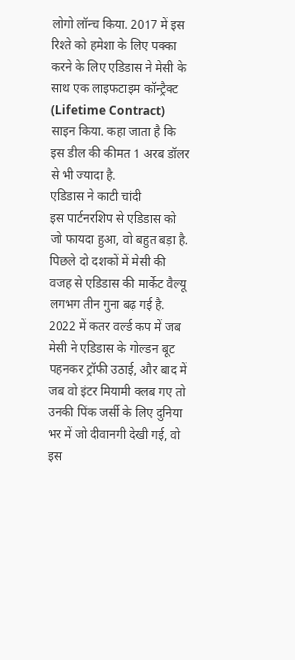लोगो लॉन्च किया. 2017 में इस रिश्ते को हमेशा के लिए पक्का करने के लिए एडिडास ने मेसी के साथ एक लाइफटाइम कॉन्ट्रैक्ट (Lifetime Contract) साइन किया. कहा जाता है कि इस डील की कीमत 1 अरब डॉलर से भी ज्यादा है.
एडिडास ने काटी चांदी
इस पार्टनरशिप से एडिडास को जो फायदा हुआ, वो बहुत बड़ा है. पिछले दो दशकों में मेसी की वजह से एडिडास की मार्केट वैल्यू लगभग तीन गुना बढ़ गई है. 2022 में कतर वर्ल्ड कप में जब मेसी ने एडिडास के गोल्डन बूट पहनकर ट्रॉफी उठाई, और बाद में जब वो इंटर मियामी क्लब गए तो उनकी पिंक जर्सी के लिए दुनिया भर में जो दीवानगी देखी गई, वो इस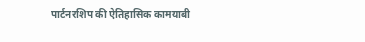पार्टनरशिप की ऐतिहासिक कामयाबी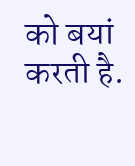को बयां करती है.